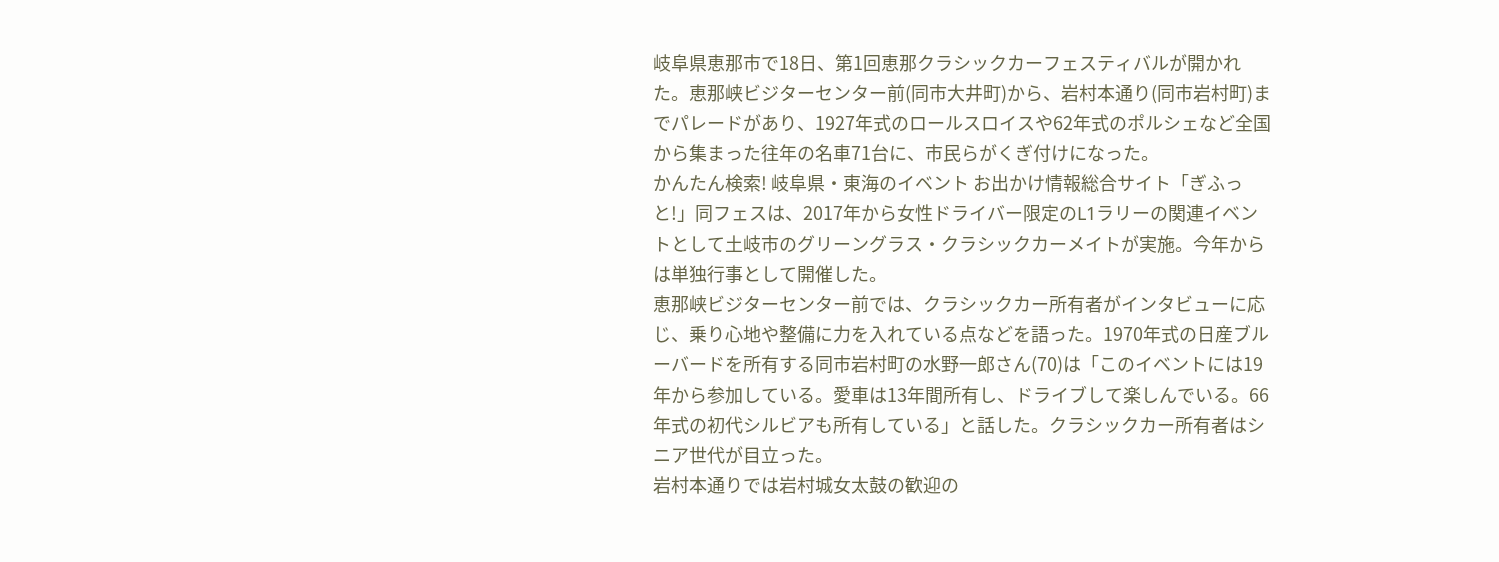岐阜県恵那市で18日、第1回恵那クラシックカーフェスティバルが開かれた。恵那峡ビジターセンター前(同市大井町)から、岩村本通り(同市岩村町)までパレードがあり、1927年式のロールスロイスや62年式のポルシェなど全国から集まった往年の名車71台に、市民らがくぎ付けになった。
かんたん検索! 岐阜県・東海のイベント お出かけ情報総合サイト「ぎふっと!」同フェスは、2017年から女性ドライバー限定のL1ラリーの関連イベントとして土岐市のグリーングラス・クラシックカーメイトが実施。今年からは単独行事として開催した。
恵那峡ビジターセンター前では、クラシックカー所有者がインタビューに応じ、乗り心地や整備に力を入れている点などを語った。1970年式の日産ブルーバードを所有する同市岩村町の水野一郎さん(70)は「このイベントには19年から参加している。愛車は13年間所有し、ドライブして楽しんでいる。66年式の初代シルビアも所有している」と話した。クラシックカー所有者はシニア世代が目立った。
岩村本通りでは岩村城女太鼓の歓迎の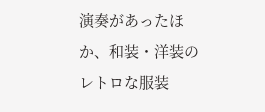演奏があったほか、和装・洋装のレトロな服装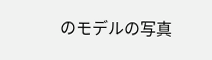のモデルの写真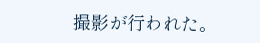撮影が行われた。